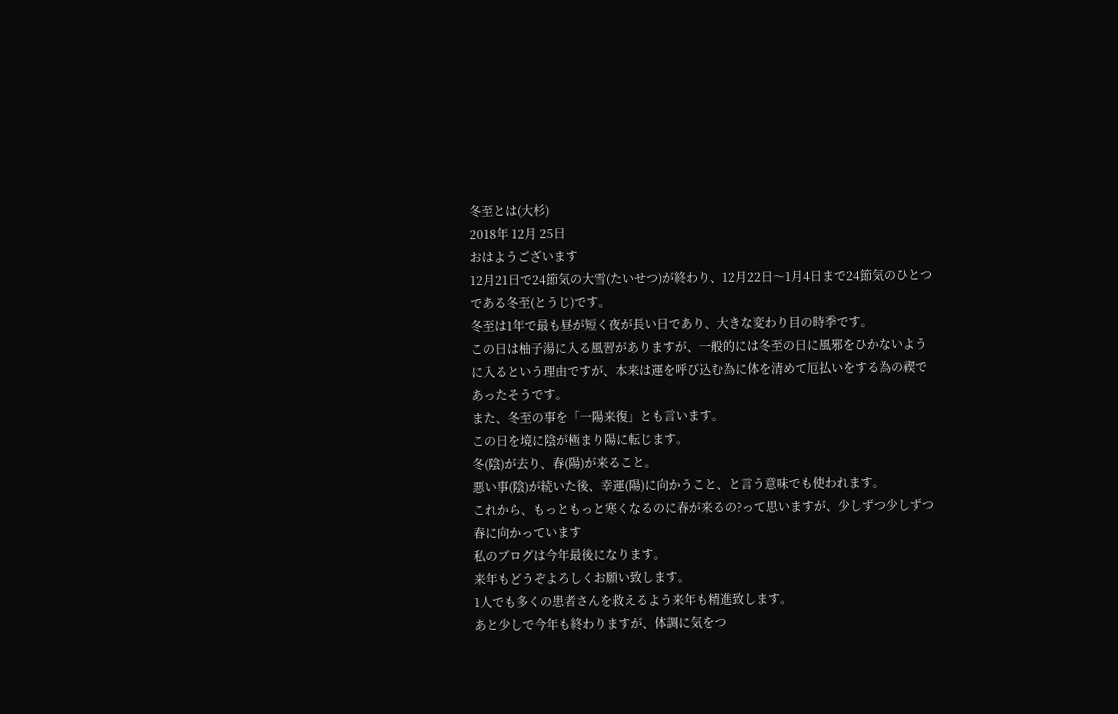冬至とは(大杉)
2018年 12月 25日
おはようございます
12月21日で24節気の大雪(たいせつ)が終わり、12月22日〜1月4日まで24節気のひとつである冬至(とうじ)です。
冬至は1年で最も昼が短く夜が長い日であり、大きな変わり目の時季です。
この日は柚子湯に入る風習がありますが、一般的には冬至の日に風邪をひかないように入るという理由ですが、本来は運を呼び込む為に体を清めて厄払いをする為の禊であったそうです。
また、冬至の事を「一陽来復」とも言います。
この日を境に陰が極まり陽に転じます。
冬(陰)が去り、春(陽)が来ること。
悪い事(陰)が続いた後、幸運(陽)に向かうこと、と言う意味でも使われます。
これから、もっともっと寒くなるのに春が来るの?って思いますが、少しずつ少しずつ春に向かっています
私のブログは今年最後になります。
来年もどうぞよろしくお願い致します。
1人でも多くの患者さんを救えるよう来年も精進致します。
あと少しで今年も終わりますが、体調に気をつ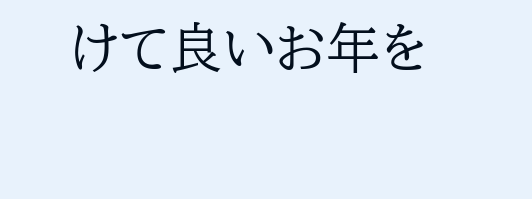けて良いお年を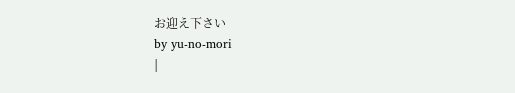お迎え下さい
by yu-no-mori
|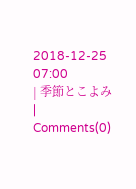2018-12-25 07:00
| 季節とこよみ
|
Comments(0)